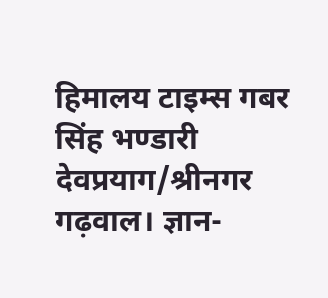हिमालय टाइम्स गबर सिंह भण्डारी
देवप्रयाग/श्रीनगर गढ़वाल। ज्ञान-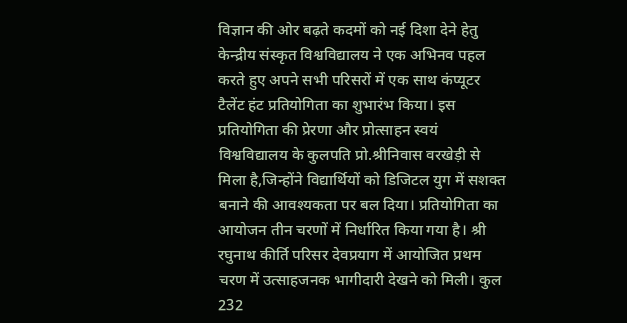विज्ञान की ओर बढ़ते कदमों को नई दिशा देने हेतु केन्द्रीय संस्कृत विश्वविद्यालय ने एक अभिनव पहल करते हुए अपने सभी परिसरों में एक साथ कंप्यूटर टैलेंट हंट प्रतियोगिता का शुभारंभ किया। इस प्रतियोगिता की प्रेरणा और प्रोत्साहन स्वयं विश्वविद्यालय के कुलपति प्रो.श्रीनिवास वरखेड़ी से मिला है,जिन्होंने विद्यार्थियों को डिजिटल युग में सशक्त बनाने की आवश्यकता पर बल दिया। प्रतियोगिता का आयोजन तीन चरणों में निर्धारित किया गया है। श्री रघुनाथ कीर्ति परिसर देवप्रयाग में आयोजित प्रथम चरण में उत्साहजनक भागीदारी देखने को मिली। कुल 232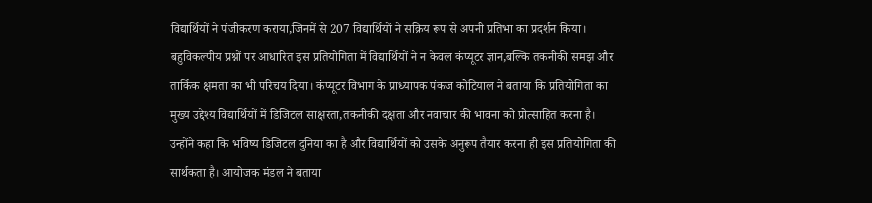विद्यार्थियों ने पंजीकरण कराया,जिनमें से 207 विद्यार्थियों ने सक्रिय रूप से अपनी प्रतिभा का प्रदर्शन किया। बहुविकल्पीय प्रश्नों पर आधारित इस प्रतियोगिता में विद्यार्थियों ने न केवल कंप्यूटर ज्ञान,बल्कि तकनीकी समझ और तार्किक क्षमता का भी परिचय दिया। कंप्यूटर विभाग के प्राध्यापक पंकज कोटियाल ने बताया कि प्रतियोगिता का मुख्य उद्देश्य विद्यार्थियों में डिजिटल साक्षरता,तकनीकी दक्षता और नवाचार की भावना को प्रोत्साहित करना है। उन्होंने कहा कि भविष्य डिजिटल दुनिया का है और विद्यार्थियों को उसके अनुरूप तैयार करना ही इस प्रतियोगिता की सार्थकता है। आयोजक मंडल ने बताया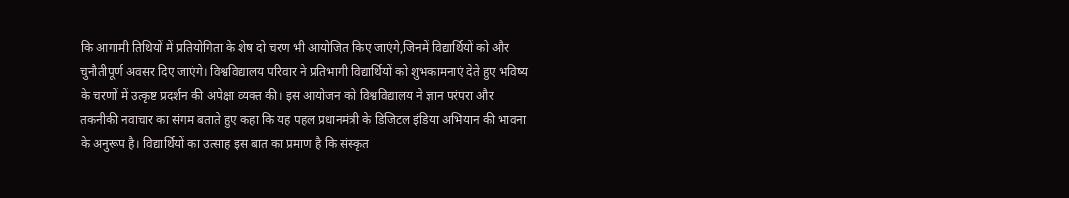कि आगामी तिथियों में प्रतियोगिता के शेष दो चरण भी आयोजित किए जाएंगे,जिनमें विद्यार्थियों को और चुनौतीपूर्ण अवसर दिए जाएंगे। विश्वविद्यालय परिवार ने प्रतिभागी विद्यार्थियों को शुभकामनाएं देते हुए भविष्य के चरणों में उत्कृष्ट प्रदर्शन की अपेक्षा व्यक्त की। इस आयोजन को विश्वविद्यालय ने ज्ञान परंपरा और तकनीकी नवाचार का संगम बताते हुए कहा कि यह पहल प्रधानमंत्री के डिजिटल इंडिया अभियान की भावना के अनुरूप है। विद्यार्थियों का उत्साह इस बात का प्रमाण है कि संस्कृत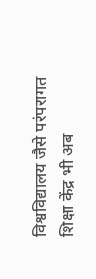विश्वविद्यालय जैसे परंपरागत शिक्षा केंद्र भी अब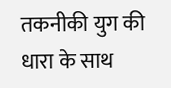तकनीकी युग की धारा के साथ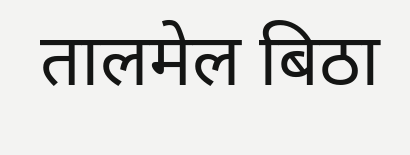तालमेल बिठा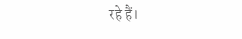रहे हैं।